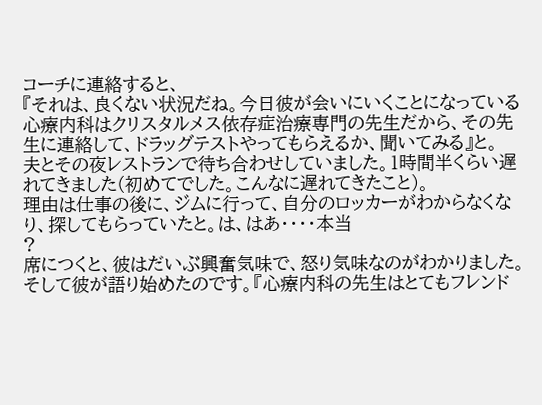コーチに連絡すると、
『それは、良くない状況だね。今日彼が会いにいくことになっている心療内科はクリスタルメス依存症治療専門の先生だから、その先生に連絡して、ドラッグテストやってもらえるか、聞いてみる』と。
夫とその夜レストランで待ち合わせしていました。1時間半くらい遅れてきました(初めてでした。こんなに遅れてきたこと)。
理由は仕事の後に、ジムに行って、自分のロッカーがわからなくなり、探してもらっていたと。は、はあ・・・・本当
?
席につくと、彼はだいぶ興奮気味で、怒り気味なのがわかりました。そして彼が語り始めたのです。『心療内科の先生はとてもフレンド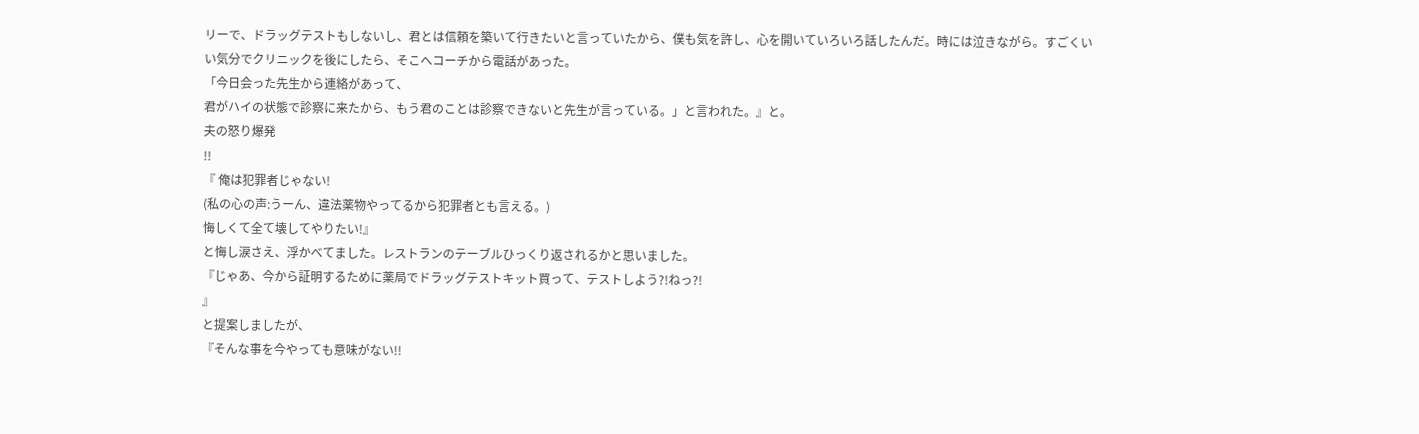リーで、ドラッグテストもしないし、君とは信頼を築いて行きたいと言っていたから、僕も気を許し、心を開いていろいろ話したんだ。時には泣きながら。すごくいい気分でクリニックを後にしたら、そこへコーチから電話があった。
「今日会った先生から連絡があって、
君がハイの状態で診察に来たから、もう君のことは診察できないと先生が言っている。」と言われた。』と。
夫の怒り爆発
!!
『 俺は犯罪者じゃない!
(私の心の声:うーん、違法薬物やってるから犯罪者とも言える。)
悔しくて全て壊してやりたい!』
と悔し涙さえ、浮かべてました。レストランのテーブルひっくり返されるかと思いました。
『じゃあ、今から証明するために薬局でドラッグテストキット買って、テストしよう?!ねっ?!
』
と提案しましたが、
『そんな事を今やっても意味がない!!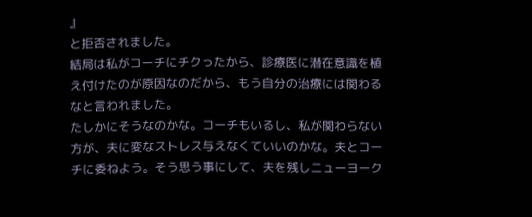』
と拒否されました。
結局は私がコーチにチクったから、診療医に潜在意識を植え付けたのが原因なのだから、もう自分の治療には関わるなと言われました。
たしかにそうなのかな。コーチもいるし、私が関わらない方が、夫に変なストレス与えなくていいのかな。夫とコーチに委ねよう。そう思う事にして、夫を残しニューヨーク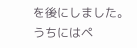を後にしました。
うちにはペ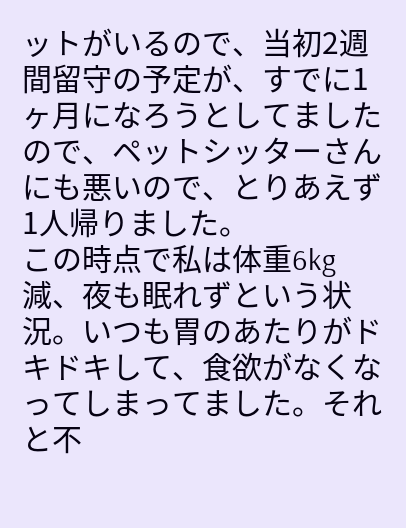ットがいるので、当初2週間留守の予定が、すでに1ヶ月になろうとしてましたので、ペットシッターさんにも悪いので、とりあえず1人帰りました。
この時点で私は体重6kg減、夜も眠れずという状況。いつも胃のあたりがドキドキして、食欲がなくなってしまってました。それと不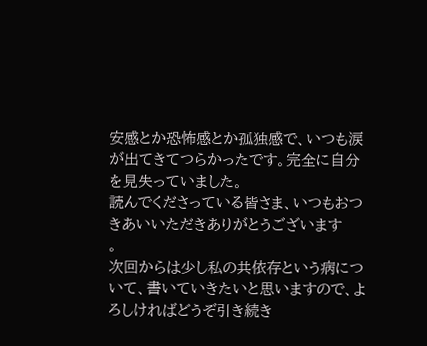安感とか恐怖感とか孤独感で、いつも涙が出てきてつらかったです。完全に自分を見失っていました。
読んでくださっている皆さま、いつもおつきあいいただきありがとうございます
。
次回からは少し私の共依存という病について、書いていきたいと思いますので、よろしければどうぞ引き続き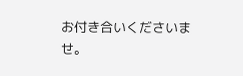お付き合いくださいませ。